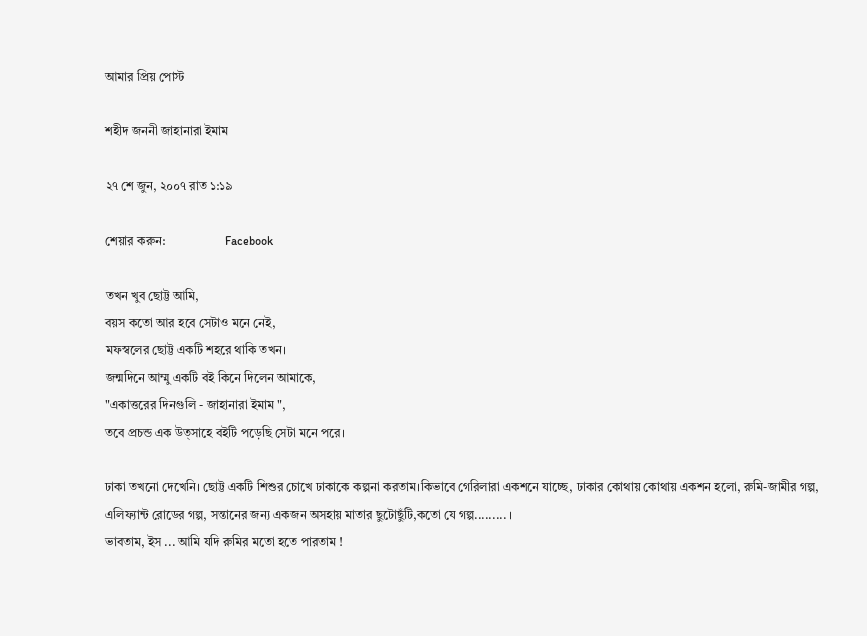আমার প্রিয় পোস্ট

শহীদ জননী জাহানারা ইমাম

২৭ শে জুন, ২০০৭ রাত ১:১৯

শেয়ার করুন:                   Facebook

তখন খুব ছোট্ট আমি,
বয়স কতো আর হবে সেটাও মনে নেই,
মফস্বলের ছোট্ট একটি শহরে থাকি তখন।
জন্মদিনে আম্মু একটি বই কিনে দিলেন আমাকে,
"একাত্তরের দিনগুলি - জাহানারা ইমাম ",
তবে প্রচন্ড এক উত্সাহে বইটি পড়েছি সেটা মনে পরে।

ঢাকা তখনো দেখেনি। ছোট্ট একটি শিশুর চোখে ঢাকাকে কল্পনা করতাম।কিভাবে গেরিলারা একশনে যাচ্ছে, ঢাকার কোথায় কোথায় একশন হলো, রুমি-জামীর গল্প, এলিফ্যান্ট রোডের গল্প, সন্তানের জন্য একজন অসহায় মাতার ছুটোছুঁটি,কতো যে গল্প......... ।
ভাবতাম, ইস ... আমি যদি রুমির মতো হতে পারতাম !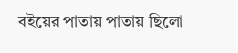বইয়ের পাতায় পাতায় ছিলো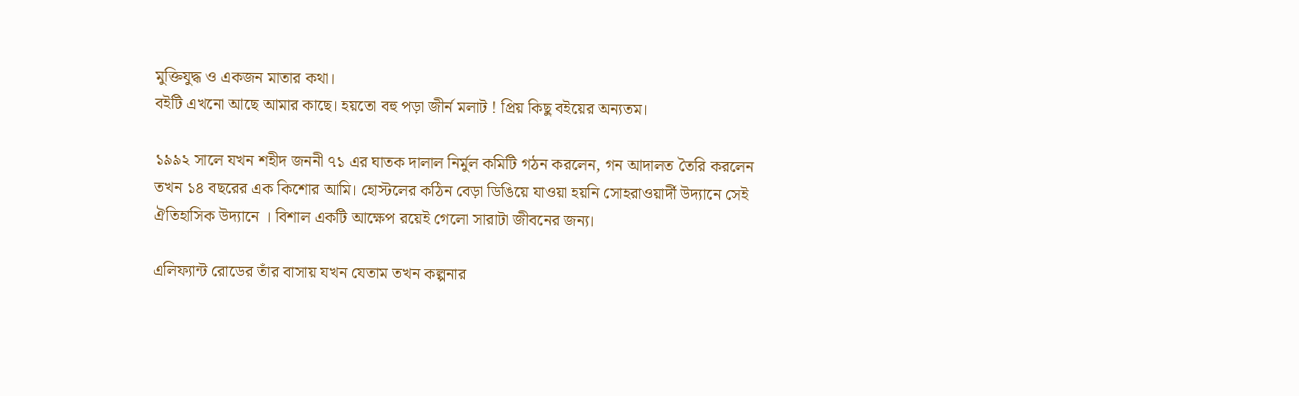মুক্তিযুদ্ধ ও একজন মাতার কথা।
বইটি এখনো আছে আমার কাছে। হয়তো বহু পড়া জীর্ন মলাট ! প্রিয় কিছু বইয়ের অন্যতম।

১৯৯২ সালে যখন শহীদ জননী ৭১ এর ঘাতক দালাল নির্মুল কমিটি গঠন করলেন, গন আদালত তৈরি করলেন তখন ১৪ বছরের এক কিশোর আমি। হোস্টলের কঠিন বেড়া ডিঙিয়ে যাওয়া হয়নি সোহরাওয়ার্দী উদ্যানে সেই ঐতিহাসিক উদ্যানে । বিশাল একটি আক্ষেপ রয়েই গেলো সারাটা জীবনের জন্য।

এলিফ্যান্ট রোডের তাঁর বাসায় যখন যেতাম তখন কল্পনার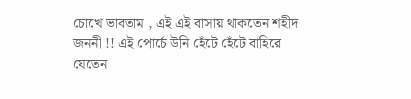চোখে ভাবতাম , এই এই বাসায় থাকতেন শহীদ জননী !! এই পোর্চে উনি হেঁটে হেঁটে বাহিরে যেতেন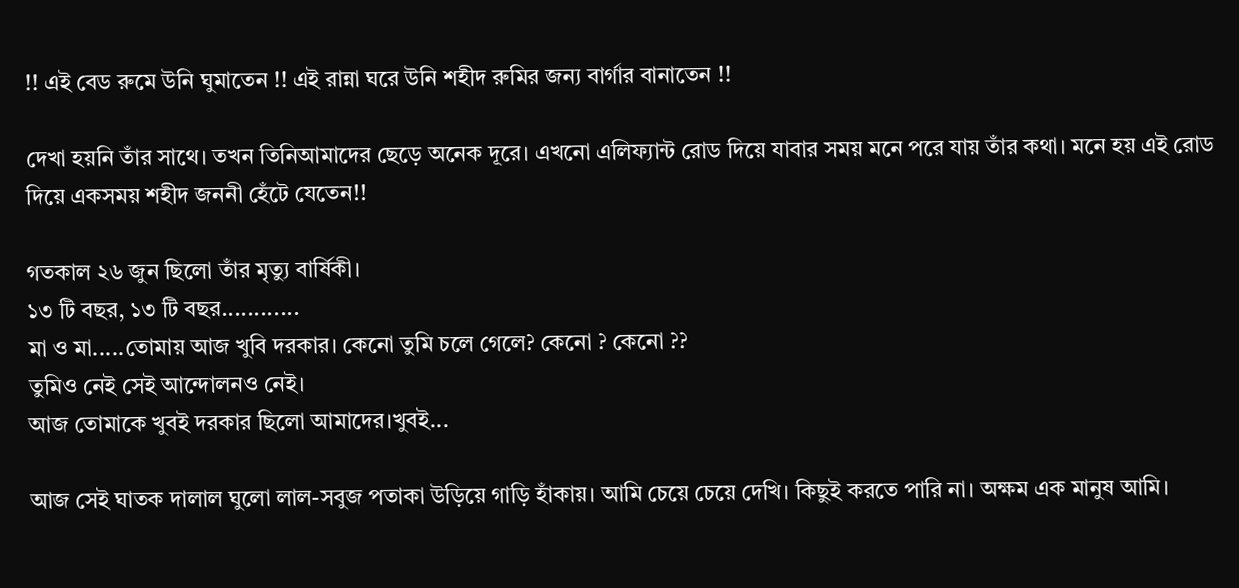!! এই বেড রুমে উনি ঘুমাতেন !! এই রান্না ঘরে উনি শহীদ রুমির জন্য বার্গার বানাতেন !!

দেখা হয়নি তাঁর সাথে। তখন তিনিআমাদের ছেড়ে অনেক দূরে। এখনো এলিফ্যান্ট রোড দিয়ে যাবার সময় মনে পরে যায় তাঁর কথা। মনে হয় এই রোড দিয়ে একসময় শহীদ জননী হেঁটে যেতেন!!

গতকাল ২৬ জুন ছিলো তাঁর মৃত্যু বার্ষিকী।
১৩ টি বছর, ১৩ টি বছর............
মা ও মা.....তোমায় আজ খুবি দরকার। কেনো তুমি চলে গেলে? কেনো ? কেনো ??
তুমিও নেই সেই আন্দোলনও নেই।
আজ তোমাকে খুবই দরকার ছিলো আমাদের।খুবই...

আজ সেই ঘাতক দালাল ঘুলো লাল-সবুজ পতাকা উড়িয়ে গাড়ি হাঁকায়। আমি চেয়ে চেয়ে দেখি। কিছুই করতে পারি না। অক্ষম এক মানুষ আমি।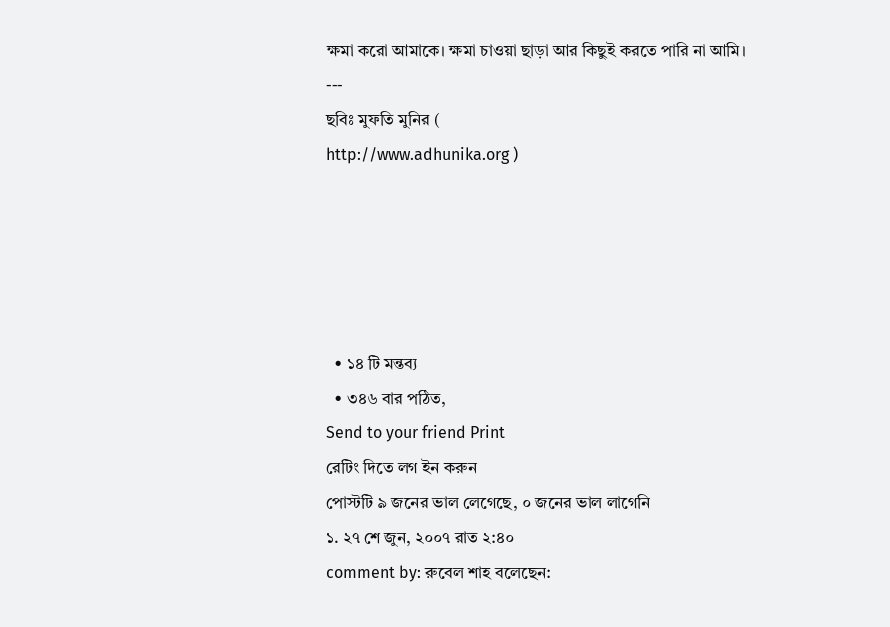ক্ষমা করো আমাকে। ক্ষমা চাওয়া ছাড়া আর কিছুই করতে পারি না আমি।
---
ছবিঃ মুফতি মুনির (
http://www.adhunika.org )





  • ১৪ টি মন্তব্য
  • ৩৪৬ বার পঠিত,
Send to your friend Print
রেটিং দিতে লগ ইন করুন
পোস্টটি ৯ জনের ভাল লেগেছে, ০ জনের ভাল লাগেনি
১. ২৭ শে জুন, ২০০৭ রাত ২:৪০
comment by: রুবেল শাহ বলেছেন: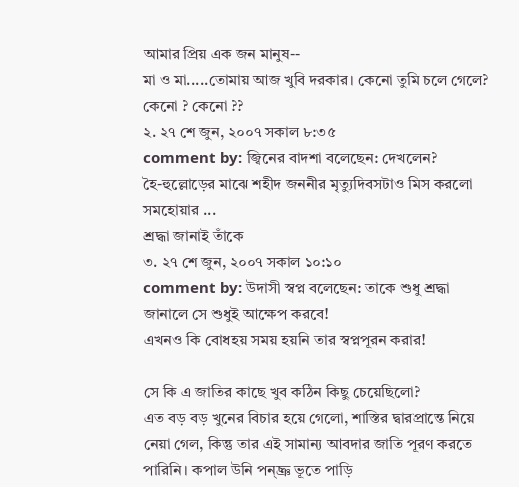আমার প্রিয় এক জন মানুষ--
মা ও মা.....তোমায় আজ খুবি দরকার। কেনো তুমি চলে গেলে? কেনো ? কেনো ??
২. ২৭ শে জুন, ২০০৭ সকাল ৮:৩৫
comment by: জ্বিনের বাদশা বলেছেন: দেখলেন?
হৈ-হুল্লোড়ের মাঝে শহীদ জননীর মৃত্যুদিবসটাও মিস করলো সমহোয়ার ...
শ্রদ্ধা জানাই তাঁকে
৩. ২৭ শে জুন, ২০০৭ সকাল ১০:১০
comment by: উদাসী স্বপ্ন বলেছেন: তাকে শুধু শ্রদ্ধা জানালে সে শুধুই আক্ষেপ করবে!
এখনও কি বোধহয় সময় হয়নি তার স্বপ্নপূরন করার!

সে কি এ জাতির কাছে খুব কঠিন কিছু চেয়েছিলো?
এত বড় বড় খুনের বিচার হয়ে গেলো, শাস্তির দ্বারপ্রান্তে নিয়ে নেয়া গেল, কিন্তু তার এই সামান্য আবদার জাতি পূরণ করতে পারিনি। কপাল উনি পন্চ্ঞ ভূতে পাড়ি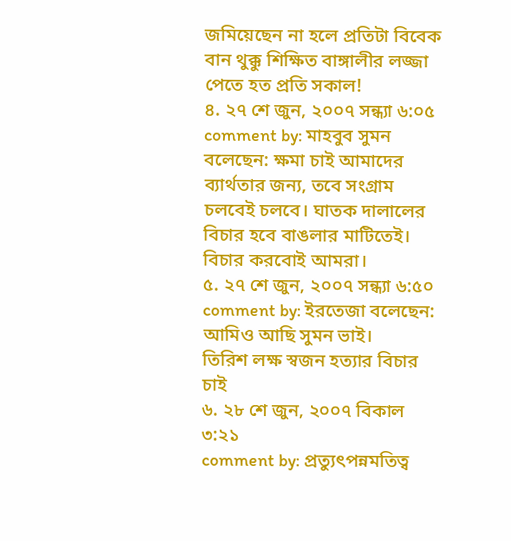জমিয়েছেন না হলে প্রতিটা বিবেক বান থুক্কু শিক্ষিত বাঙ্গালীর লজ্জা পেতে হত প্রতি সকাল!
৪. ২৭ শে জুন, ২০০৭ সন্ধ্যা ৬:০৫
comment by: মাহবুব সুমন বলেছেন: ক্ষমা চাই আমাদের ব্যার্থতার জন্য, তবে সংগ্রাম চলবেই চলবে। ঘাতক দালালের বিচার হবে বাঙলার মাটিতেই। বিচার করবোই আমরা।
৫. ২৭ শে জুন, ২০০৭ সন্ধ্যা ৬:৫০
comment by: ইরতেজা বলেছেন: আমিও আছি সুমন ভাই।
তিরিশ লক্ষ স্বজন হত্যার বিচার চাই
৬. ২৮ শে জুন, ২০০৭ বিকাল ৩:২১
comment by: প্রত্যুৎপন্নমতিত্ব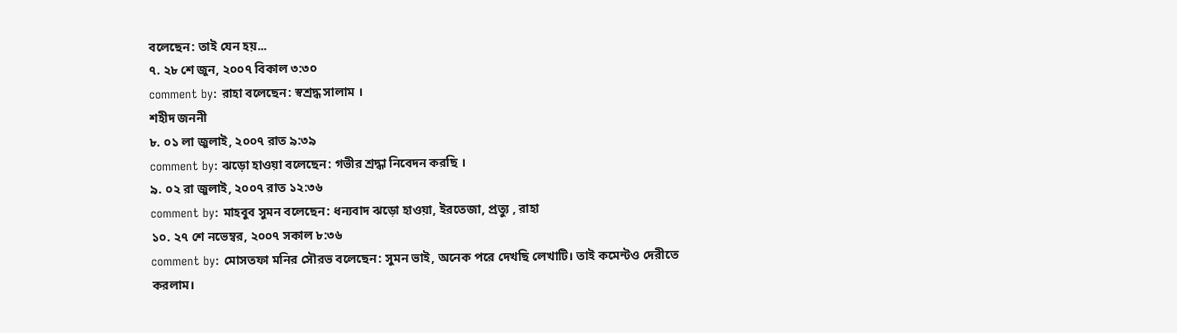বলেছেন: তাই যেন হয়...
৭. ২৮ শে জুন, ২০০৭ বিকাল ৩:৩০
comment by: রাহা বলেছেন: স্বশ্রদ্ধ সালাম ।
শহীদ জননী
৮. ০১ লা জুলাই, ২০০৭ রাত ৯:৩৯
comment by: ঝড়ো হাওয়া বলেছেন: গভীর শ্রদ্ধা নিবেদন করছি ।
৯. ০২ রা জুলাই, ২০০৭ রাত ১২:৩৬
comment by: মাহবুব সুমন বলেছেন: ধন্যবাদ ঝড়ো হাওয়া, ইরতেজা, প্রত্যু , রাহা
১০. ২৭ শে নভেম্বর, ২০০৭ সকাল ৮:৩৬
comment by: মোসতফা মনির সৌরভ বলেছেন: সুমন ভাই, অনেক পরে দেখছি লেখাটি। তাই কমেন্টও দেরীতে করলাম।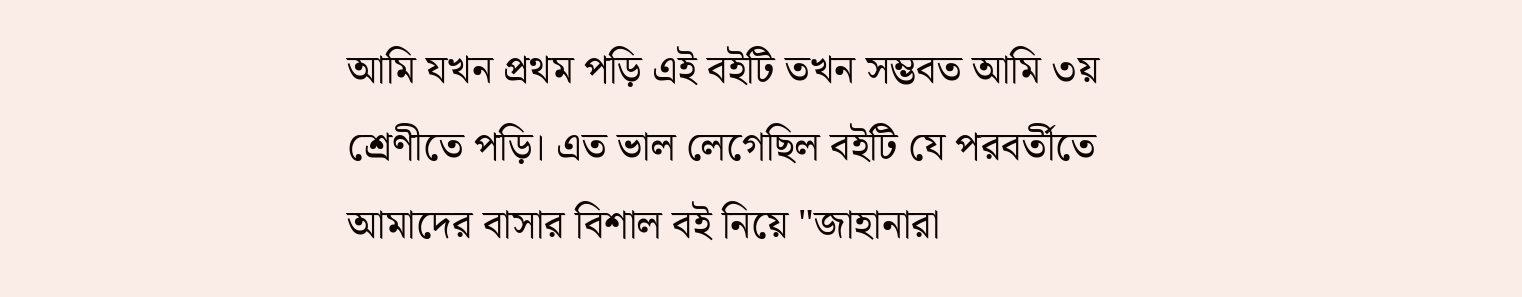আমি যখন প্রথম পড়ি এই বইটি তখন সম্ভবত আমি ৩য় শ্রেণীতে পড়ি। এত ভাল লেগেছিল বইটি যে পরবর্তীতে আমাদের বাসার বিশাল বই নিয়ে "জাহানারা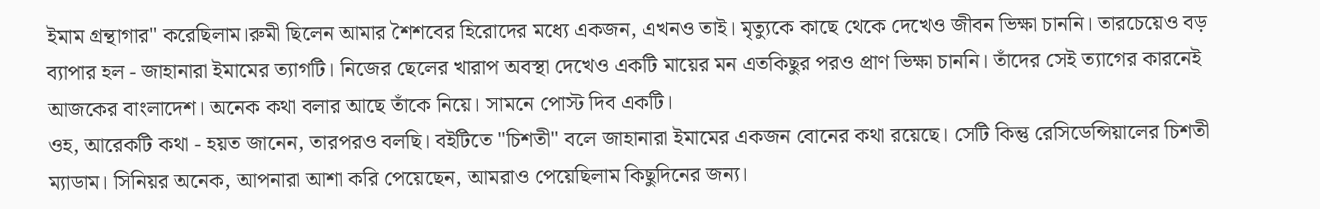ইমাম গ্রন্থাগার" করেছিলাম।রুমী ছিলেন আমার শৈশবের হিরোদের মধ্যে একজন, এখনও তাই। মৃত্যুকে কাছে থেকে দেখেও জীবন ভিক্ষা চাননি। তারচেয়েও বড় ব্যাপার হল - জাহানারা ইমামের ত্যাগটি। নিজের ছেলের খারাপ অবস্থা দেখেও একটি মায়ের মন এতকিছুর পরও প্রাণ ভিক্ষা চাননি। তাঁদের সেই ত্যাগের কারনেই আজকের বাংলাদেশ। অনেক কথা বলার আছে তাঁকে নিয়ে। সামনে পোস্ট দিব একটি।
ওহ, আরেকটি কথা - হয়ত জানেন, তারপরও বলছি। বইটিতে "চিশতী" বলে জাহানারা ইমামের একজন বোনের কথা রয়েছে। সেটি কিন্তু রেসিডেন্সিয়ালের চিশতী ম্যাডাম। সিনিয়র অনেক, আপনারা আশা করি পেয়েছেন, আমরাও পেয়েছিলাম কিছুদিনের জন্য।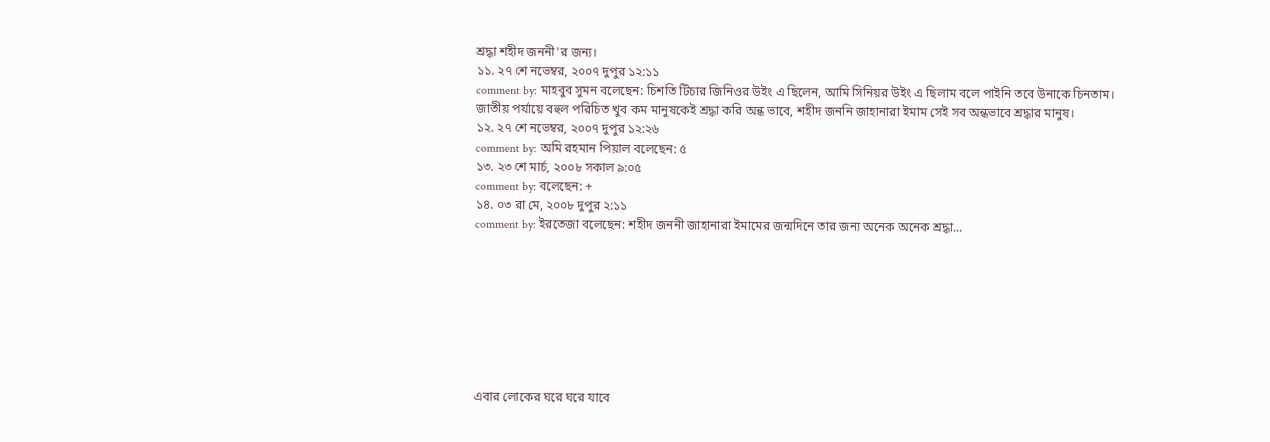শ্রদ্ধা শহীদ জননী'র জন্য।
১১. ২৭ শে নভেম্বর, ২০০৭ দুপুর ১২:১১
comment by: মাহবুব সুমন বলেছেন: চিশতি টিচার জিনিওর উইং এ ছিলেন, আমি সিনিয়র উইং এ ছিলাম বলে পাইনি তবে উনাকে চিনতাম।
জাতীয় পর্যায়ে বহুল পরিচিত খুব কম মানুষকেই শ্রদ্ধা করি অন্ধ ভাবে, শহীদ জননি জাহানারা ইমাম সেই সব অন্ধভাবে শ্রদ্ধার মানুষ।
১২. ২৭ শে নভেম্বর, ২০০৭ দুপুর ১২:২৬
comment by: অমি রহমান পিয়াল বলেছেন: ৫
১৩. ২৩ শে মার্চ, ২০০৮ সকাল ৯:০৫
comment by: বলেছেন: +
১৪. ০৩ রা মে, ২০০৮ দুপুর ২:১১
comment by: ইরতেজা বলেছেন: শহীদ জননী জাহানারা ইমামের জন্মদিনে তার জন্য অনেক অনেক শ্রদ্ধা...








এবার লোকের ঘরে ঘরে যাবে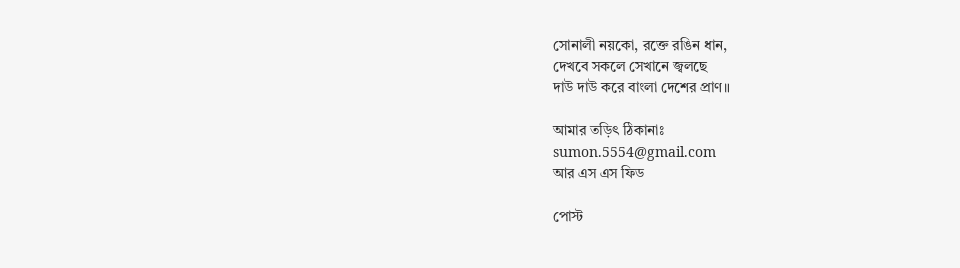সোনালী নয়কো, রক্তে রঙিন ধান,
দেখবে সকলে সেখানে জ্বলছে
দাউ দাউ করে বাংলা দেশের প্রাণ॥

আমার তড়িৎ ঠিকানাঃ
sumon.5554@gmail.com
আর এস এস ফিড

পোস্ট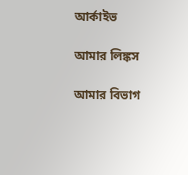আর্কাইভ

আমার লিঙ্কস

আমার বিভাগ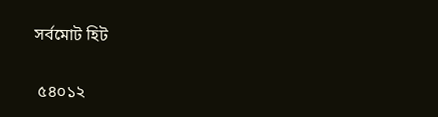সর্বমোট হিট

 ৫৪০১২